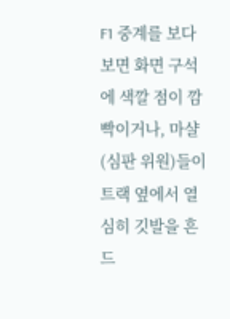F1 중계를 보다 보면 화면 구석에 색깔 점이 깜빡이거나, 마샬(심판 위원)들이 트랙 옆에서 열심히 깃발을 흔드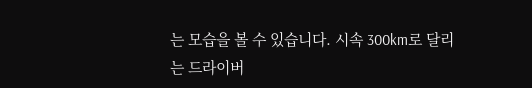는 모습을 볼 수 있습니다. 시속 300km로 달리는 드라이버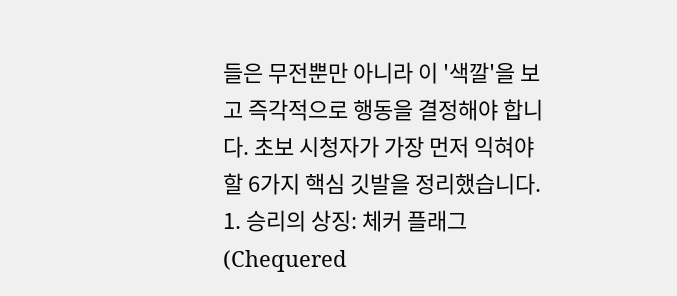들은 무전뿐만 아니라 이 '색깔'을 보고 즉각적으로 행동을 결정해야 합니다. 초보 시청자가 가장 먼저 익혀야 할 6가지 핵심 깃발을 정리했습니다. 1. 승리의 상징: 체커 플래그 (Chequered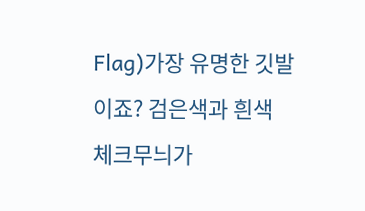Flag)가장 유명한 깃발이죠? 검은색과 흰색 체크무늬가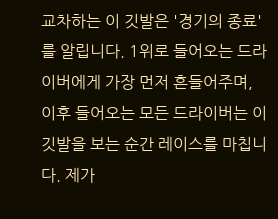교차하는 이 깃발은 '경기의 종료'를 알립니다. 1위로 들어오는 드라이버에게 가장 먼저 흔들어주며, 이후 들어오는 모든 드라이버는 이 깃발을 보는 순간 레이스를 마칩니다. 제가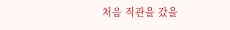처음 직관을 갔을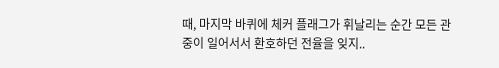때, 마지막 바퀴에 체커 플래그가 휘날리는 순간 모든 관중이 일어서서 환호하던 전율을 잊지..